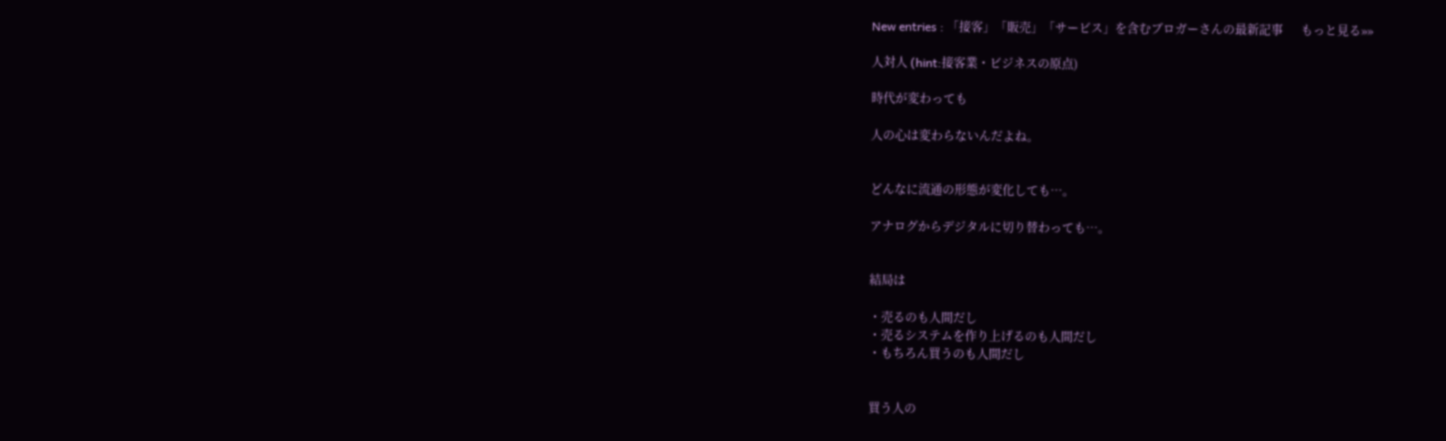New entries : 「接客」「販売」「サービス」を含むブロガーさんの最新記事      もっと見る»»

人対人 (hint:接客業・ビジネスの原点)

時代が変わっても

人の心は変わらないんだよね。


どんなに流通の形態が変化しても…。

アナログからデジタルに切り替わっても…。


結局は

・売るのも人間だし
・売るシステムを作り上げるのも人間だし
・もちろん買うのも人間だし


買う人の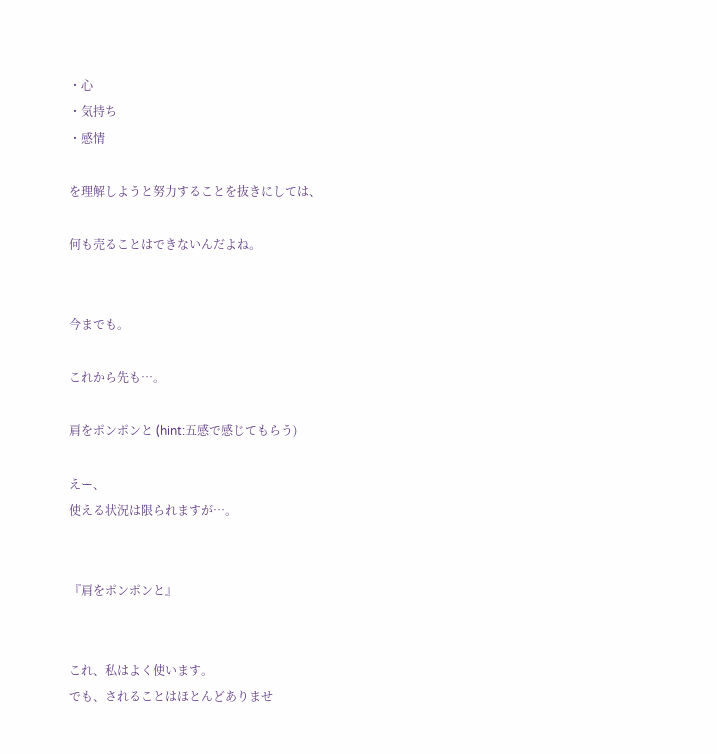・心
・気持ち
・感情

を理解しようと努力することを抜きにしては、

何も売ることはできないんだよね。


今までも。

これから先も…。

肩をポンポンと (hint:五感で感じてもらう)

えー、
使える状況は限られますが…。


『肩をポンポンと』


これ、私はよく使います。
でも、されることはほとんどありませ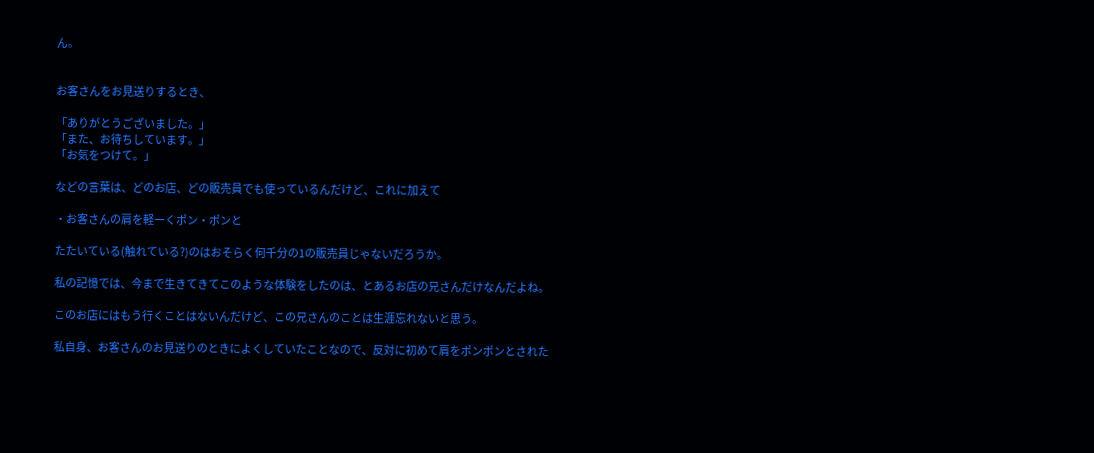ん。


お客さんをお見送りするとき、

「ありがとうございました。」
「また、お待ちしています。」
「お気をつけて。」

などの言葉は、どのお店、どの販売員でも使っているんだけど、これに加えて

・お客さんの肩を軽ーくポン・ポンと

たたいている(触れている?)のはおそらく何千分の1の販売員じゃないだろうか。

私の記憶では、今まで生きてきてこのような体験をしたのは、とあるお店の兄さんだけなんだよね。

このお店にはもう行くことはないんだけど、この兄さんのことは生涯忘れないと思う。

私自身、お客さんのお見送りのときによくしていたことなので、反対に初めて肩をポンポンとされた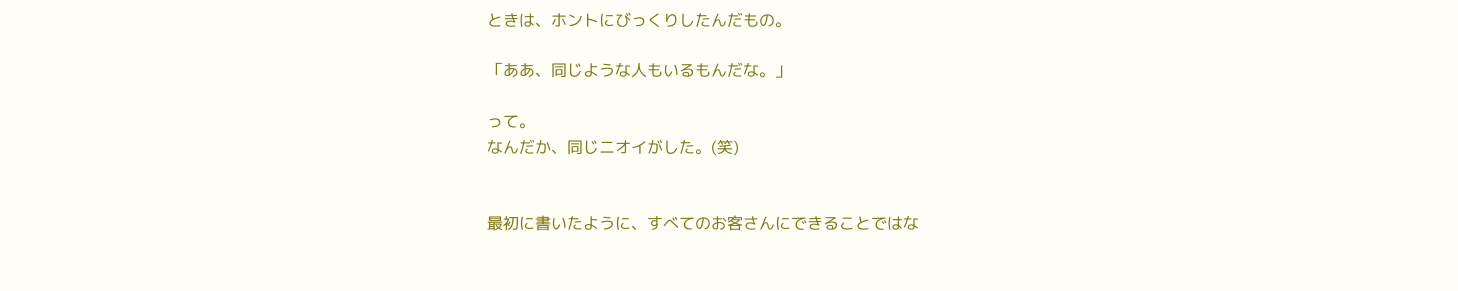ときは、ホントにびっくりしたんだもの。

「ああ、同じような人もいるもんだな。」

って。
なんだか、同じニオイがした。(笑)


最初に書いたように、すべてのお客さんにできることではな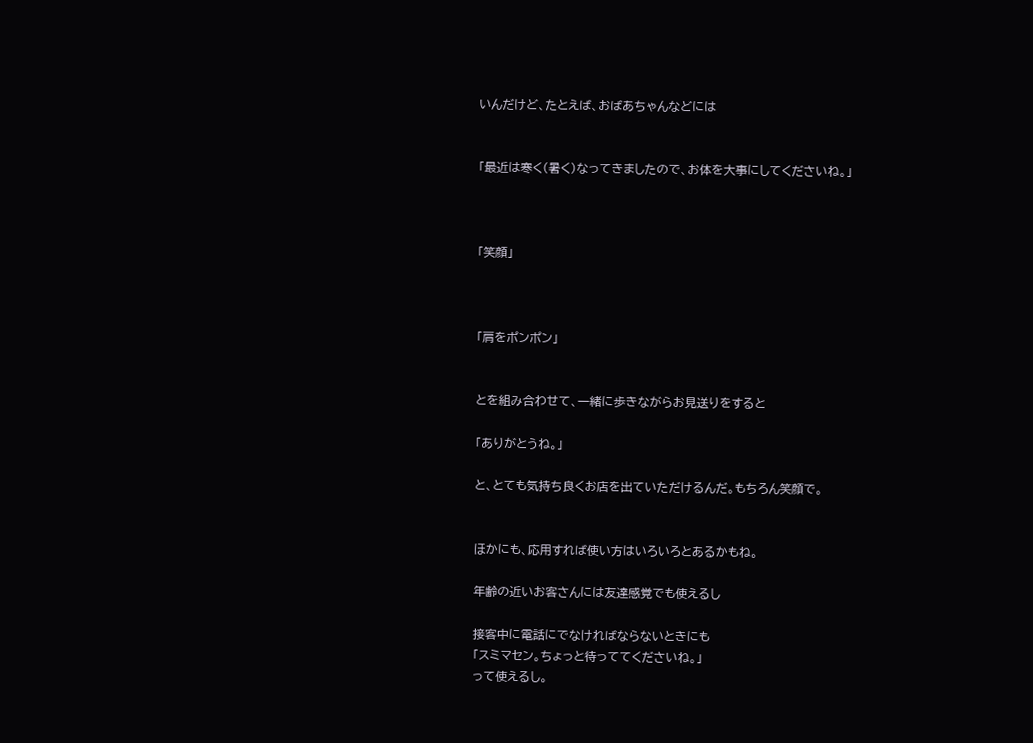いんだけど、たとえば、おばあちゃんなどには


「最近は寒く(暑く)なってきましたので、お体を大事にしてくださいね。」



「笑顔」



「肩をポンポン」


とを組み合わせて、一緒に歩きながらお見送りをすると

「ありがとうね。」

と、とても気持ち良くお店を出ていただけるんだ。もちろん笑顔で。


ほかにも、応用すれば使い方はいろいろとあるかもね。

年齢の近いお客さんには友達感覚でも使えるし

接客中に電話にでなければならないときにも
「スミマセン。ちょっと待っててくださいね。」
って使えるし。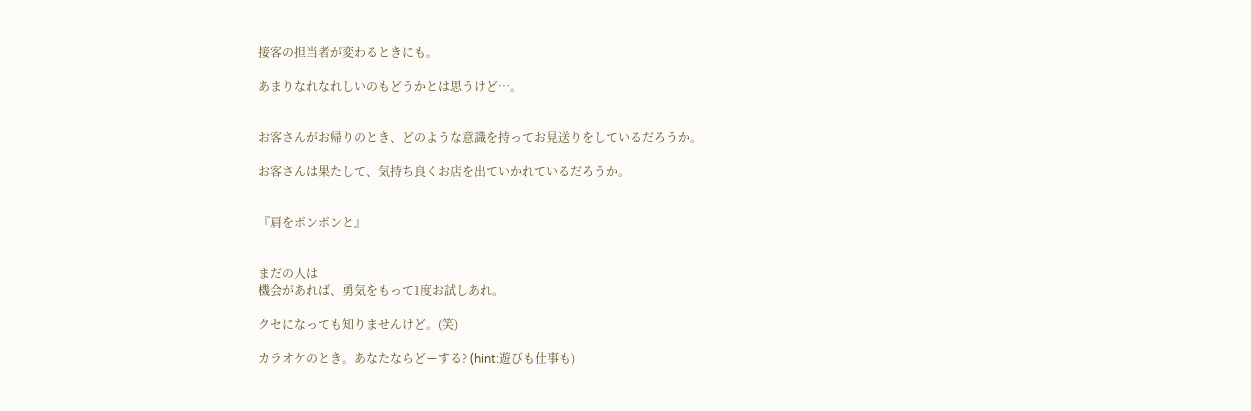接客の担当者が変わるときにも。

あまりなれなれしいのもどうかとは思うけど…。


お客さんがお帰りのとき、どのような意識を持ってお見送りをしているだろうか。

お客さんは果たして、気持ち良くお店を出ていかれているだろうか。


『肩をポンポンと』


まだの人は
機会があれば、勇気をもって1度お試しあれ。

クセになっても知りませんけど。(笑)

カラオケのとき。あなたならどーする? (hint:遊びも仕事も)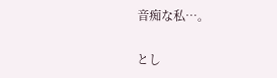音痴な私…。

とし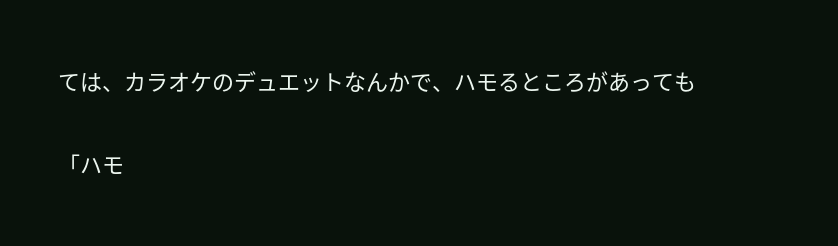ては、カラオケのデュエットなんかで、ハモるところがあっても

「ハモ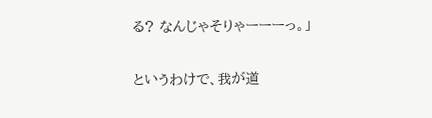る? なんじゃそりゃーーーっ。」

というわけで、我が道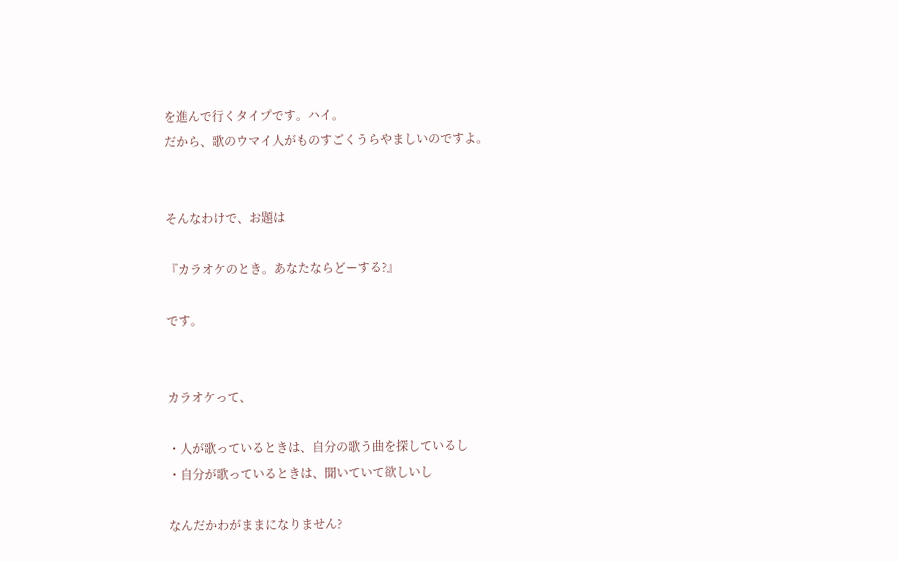を進んで行くタイプです。ハイ。
だから、歌のウマイ人がものすごくうらやましいのですよ。


そんなわけで、お題は

『カラオケのとき。あなたならどーする?』

です。


カラオケって、

・人が歌っているときは、自分の歌う曲を探しているし
・自分が歌っているときは、聞いていて欲しいし

なんだかわがままになりません?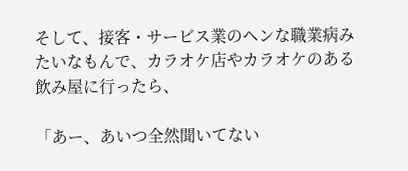そして、接客・サービス業のヘンな職業病みたいなもんで、カラオケ店やカラオケのある飲み屋に行ったら、

「あー、あいつ全然聞いてない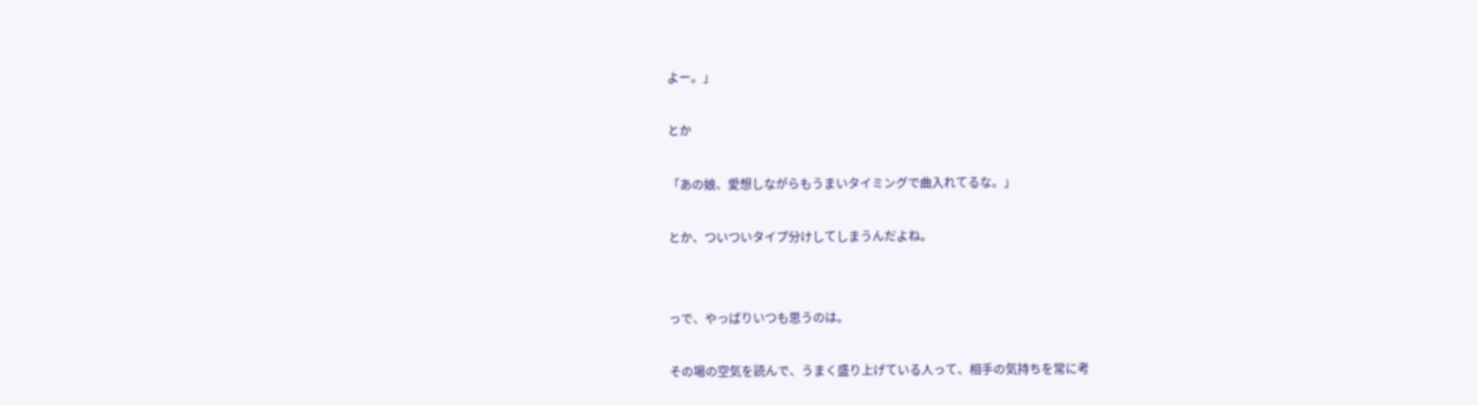よー。」

とか

「あの娘、愛想しながらもうまいタイミングで曲入れてるな。」

とか、ついついタイプ分けしてしまうんだよね。


っで、やっぱりいつも思うのは。

その場の空気を読んで、うまく盛り上げている人って、相手の気持ちを常に考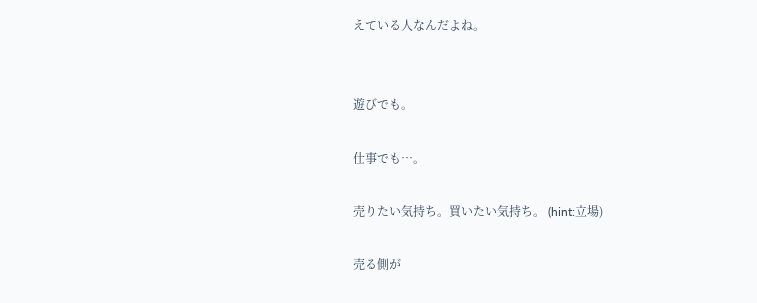えている人なんだよね。


遊びでも。

仕事でも…。

売りたい気持ち。買いたい気持ち。 (hint:立場)

売る側が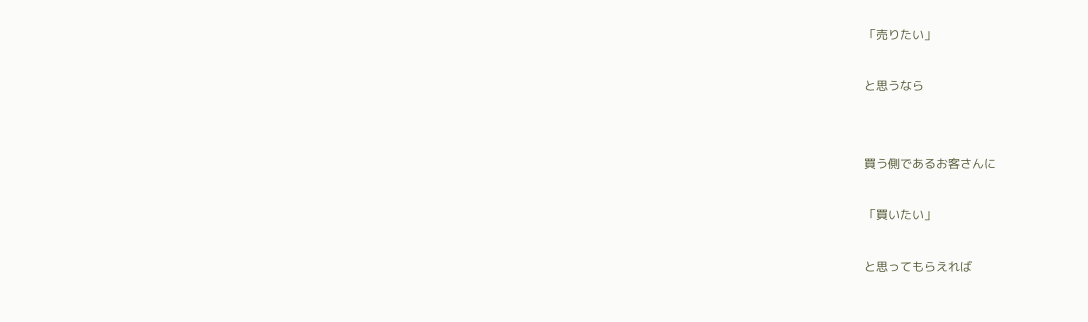「売りたい」

と思うなら


買う側であるお客さんに

「買いたい」

と思ってもらえれば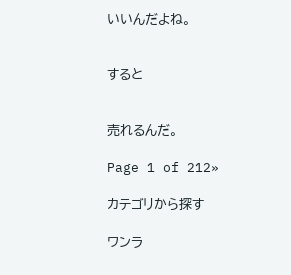いいんだよね。


すると


売れるんだ。

Page 1 of 212»

カテゴリから探す

ワンラ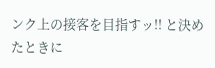ンク上の接客を目指すッ!! と決めたときに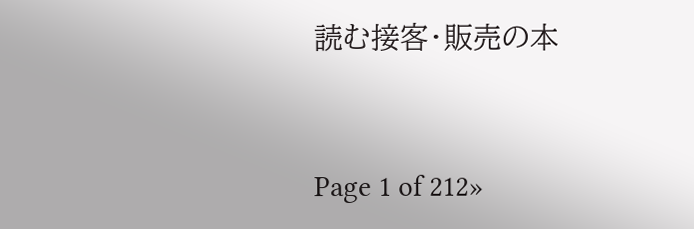読む接客・販売の本


Page 1 of 212»